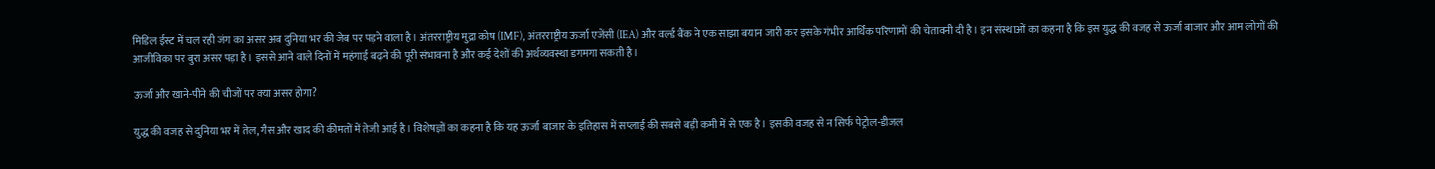मिडिल ईस्ट में चल रही जंग का असर अब दुनिया भर की जेब पर पड़ने वाला है। अंतरराष्ट्रीय मुद्रा कोष (IMF), अंतरराष्ट्रीय ऊर्जा एजेंसी (IEA) और वर्ल्ड बैंक ने एक साझा बयान जारी कर इसके गंभीर आर्थिक परिणामों की चेतावनी दी है। इन संस्थाओं का कहना है कि इस युद्ध की वजह से ऊर्जा बाजार और आम लोगों की आजीविका पर बुरा असर पड़ा है। इससे आने वाले दिनों में महंगाई बढ़ने की पूरी संभावना है और कई देशों की अर्थव्यवस्था डगमगा सकती है।

ऊर्जा और खाने-पीने की चीजों पर क्या असर होगा?

युद्ध की वजह से दुनिया भर में तेल, गैस और खाद की कीमतों में तेजी आई है। विशेषज्ञों का कहना है कि यह ऊर्जा बाजार के इतिहास में सप्लाई की सबसे बड़ी कमी में से एक है। इसकी वजह से न सिर्फ पेट्रोल-डीजल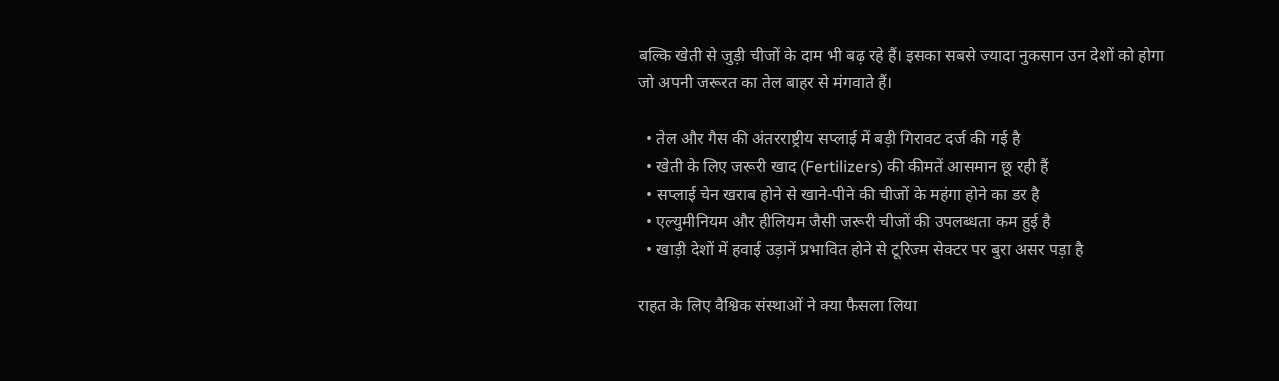बल्कि खेती से जुड़ी चीजों के दाम भी बढ़ रहे हैं। इसका सबसे ज्यादा नुकसान उन देशों को होगा जो अपनी जरूरत का तेल बाहर से मंगवाते हैं।

  • तेल और गैस की अंतरराष्ट्रीय सप्लाई में बड़ी गिरावट दर्ज की गई है
  • खेती के लिए जरूरी खाद (Fertilizers) की कीमतें आसमान छू रही हैं
  • सप्लाई चेन खराब होने से खाने-पीने की चीजों के महंगा होने का डर है
  • एल्युमीनियम और हीलियम जैसी जरूरी चीजों की उपलब्धता कम हुई है
  • खाड़ी देशों में हवाई उड़ानें प्रभावित होने से टूरिज्म सेक्टर पर बुरा असर पड़ा है

राहत के लिए वैश्विक संस्थाओं ने क्या फैसला लिया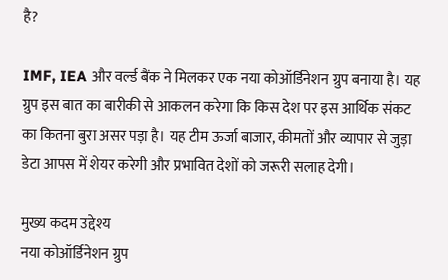है?

IMF, IEA और वर्ल्ड बैंक ने मिलकर एक नया कोऑर्डिनेशन ग्रुप बनाया है। यह ग्रुप इस बात का बारीकी से आकलन करेगा कि किस देश पर इस आर्थिक संकट का कितना बुरा असर पड़ा है। यह टीम ऊर्जा बाजार, कीमतों और व्यापार से जुड़ा डेटा आपस में शेयर करेगी और प्रभावित देशों को जरूरी सलाह देगी।

मुख्य कदम उद्देश्य
नया कोऑर्डिनेशन ग्रुप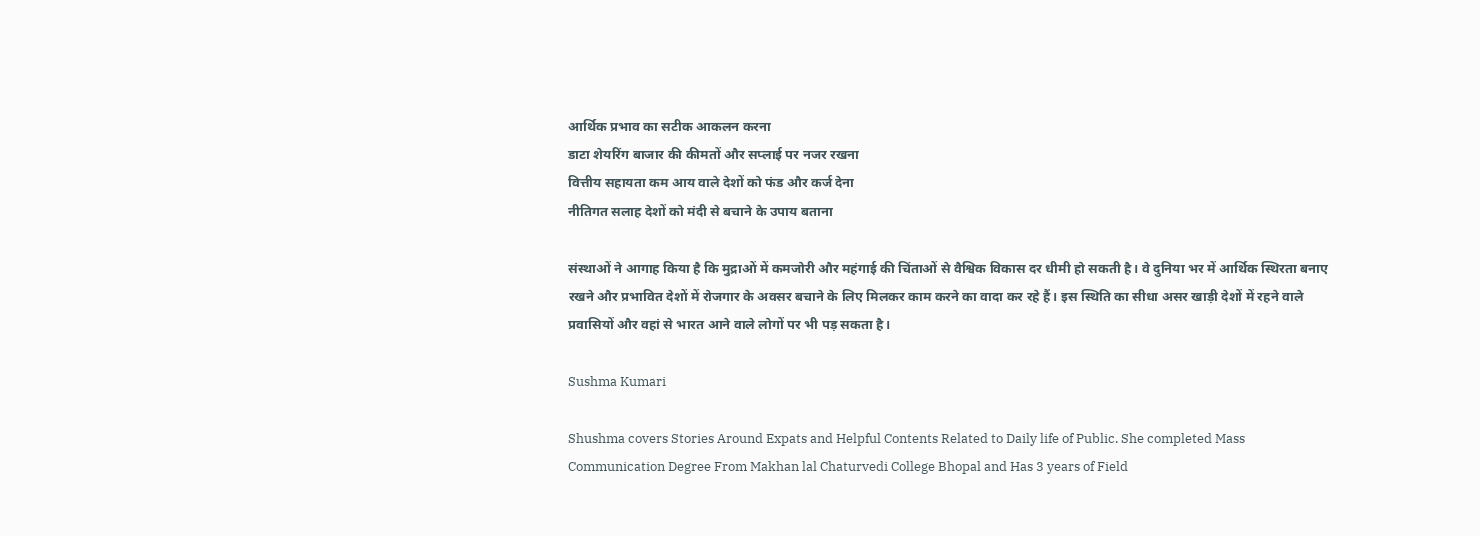आर्थिक प्रभाव का सटीक आकलन करना
डाटा शेयरिंग बाजार की कीमतों और सप्लाई पर नजर रखना
वित्तीय सहायता कम आय वाले देशों को फंड और कर्ज देना
नीतिगत सलाह देशों को मंदी से बचाने के उपाय बताना

संस्थाओं ने आगाह किया है कि मुद्राओं में कमजोरी और महंगाई की चिंताओं से वैश्विक विकास दर धीमी हो सकती है। वे दुनिया भर में आर्थिक स्थिरता बनाए रखने और प्रभावित देशों में रोजगार के अवसर बचाने के लिए मिलकर काम करने का वादा कर रहे हैं। इस स्थिति का सीधा असर खाड़ी देशों में रहने वाले प्रवासियों और वहां से भारत आने वाले लोगों पर भी पड़ सकता है।

Sushma Kumari

Shushma covers Stories Around Expats and Helpful Contents Related to Daily life of Public. She completed Mass Communication Degree From Makhan lal Chaturvedi College Bhopal and Has 3 years of Field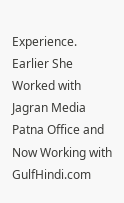Experience. Earlier She Worked with Jagran Media Patna Office and Now Working with GulfHindi.com